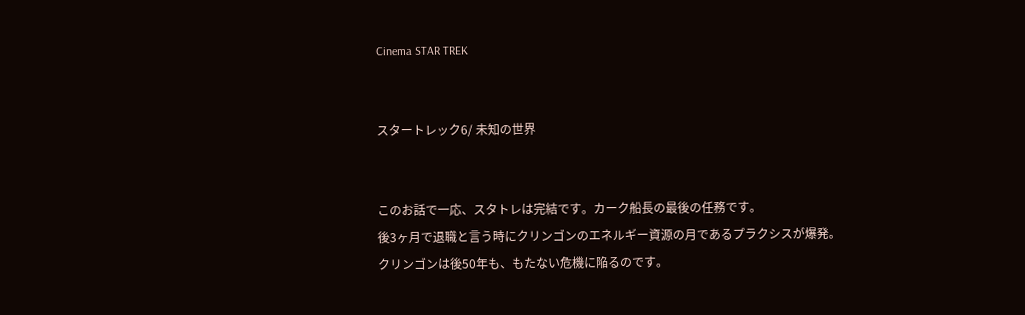Cinema STAR TREK


スタートレック6/ 未知の世界


このお話で一応、スタトレは完結です。カーク船長の最後の任務です。
後3ヶ月で退職と言う時にクリンゴンのエネルギー資源の月であるプラクシスが爆発。
クリンゴンは後50年も、もたない危機に陥るのです。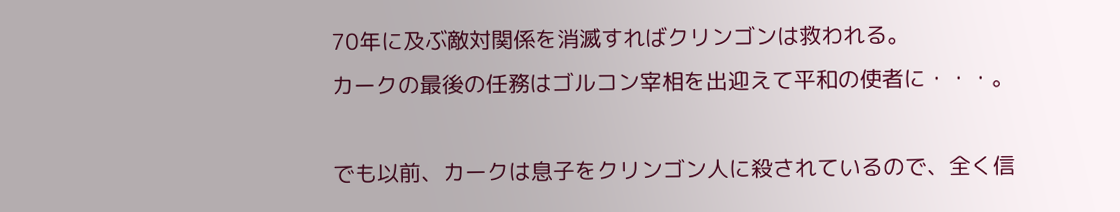70年に及ぶ敵対関係を消滅すればクリンゴンは救われる。
カークの最後の任務はゴルコン宰相を出迎えて平和の使者に・・・。

でも以前、カークは息子をクリンゴン人に殺されているので、全く信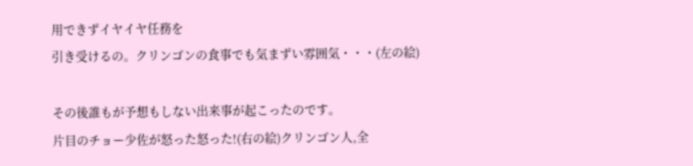用できずイヤイヤ任務を
引き受けるの。クリンゴンの食事でも気まずい雰囲気・・・(左の絵)

その後誰もが予想もしない出来事が起こったのです。
片目のチョー少佐が怒った怒った!(右の絵)クリンゴン人,全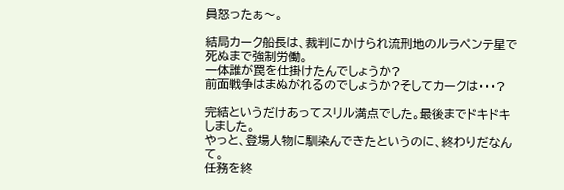員怒ったぁ〜。

結局カーク船長は、裁判にかけられ流刑地のルラペンテ星で死ぬまで強制労働。
一体誰が罠を仕掛けたんでしょうか?
前面戦争はまぬがれるのでしょうか?そしてカークは・・・?

完結というだけあってスリル満点でした。最後までドキドキしました。
やっと、登場人物に馴染んできたというのに、終わりだなんて。
任務を終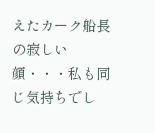えたカーク船長の寂しい顔・・・私も同じ気持ちでし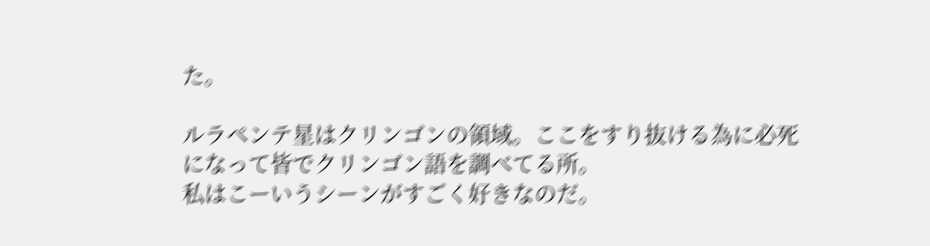た。

ルラペンテ星はクリンゴンの領域。ここをすり抜ける為に必死になって皆でクリンゴン語を調べてる所。
私はこーいうシーンがすごく好きなのだ。